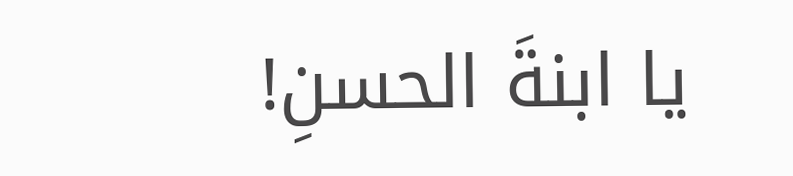يا ابنةَ الحسنِ!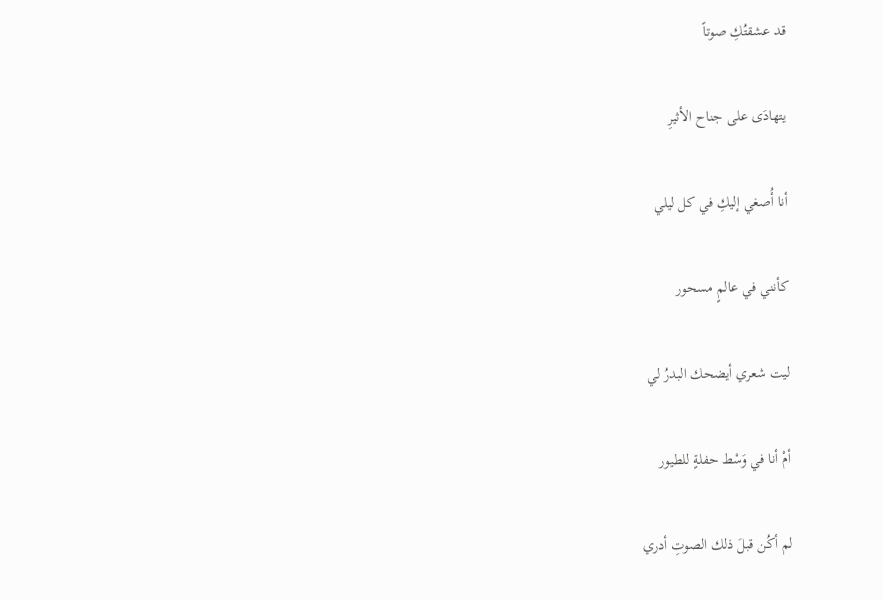قد عشقتُكِ صوتاً

يتهادَى على جناح الأثيرِ

أنا أُصغي إليكِ في كل ليلي

كأنني في عالمٍ مسحور

ليت شعري أيضحك البدرُ لي

أمْ أنا في وَسْط حفلةٍ للطيور

لم أكُن قبلَ ذلك الصوتِ أدري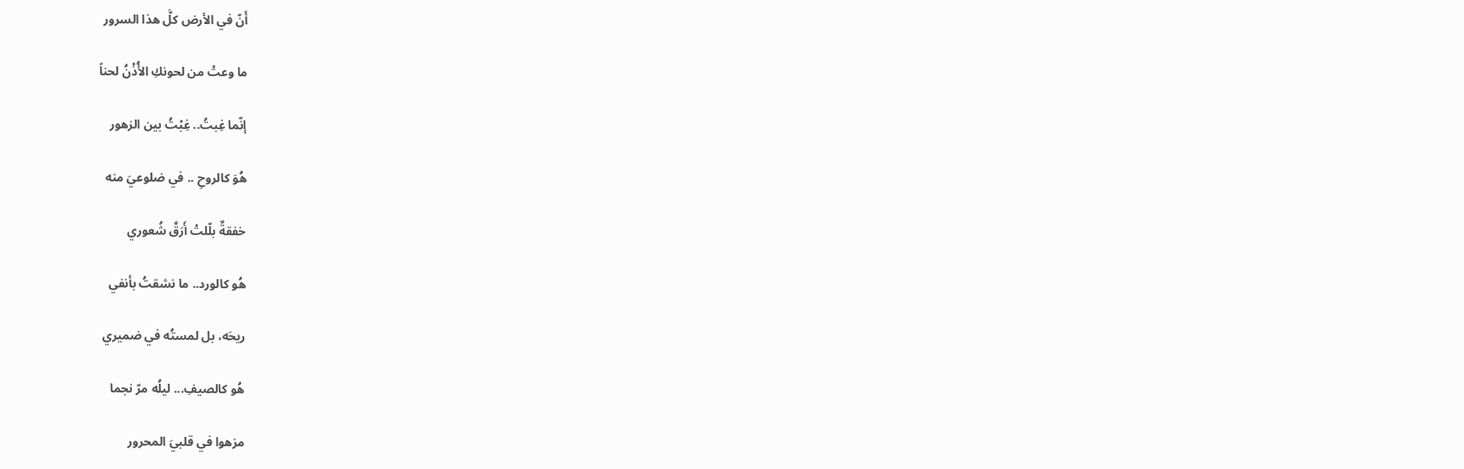أَنّ في الأرض كلَّ هذا السرور

ما وعتْ من لحونكِ الأُذْنُ لحناً

إنّما غِبتُ.. غِبْتُ بين الزهور

هُوَ كالروحِ .. في ضلوعيَ منه

خفقةٌ بلّلتْ أَرَقَّ شُعوري

هُو كالورد.. ما نشقتُ بأنفي

ريحَه، بل لمستُه في ضميري

هُو كالصيفِ... ليلُه مرّ نجما

مزهوا في قلبيَ المحرور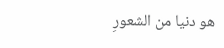هو دنيا من الشعورِ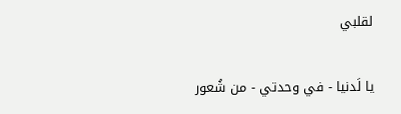لقلبي

يا لَدنيا - في وحدتي - من شُعور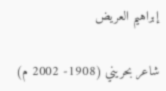إبراهيم العريض

شاعر بحريني (1908- 2002 م)